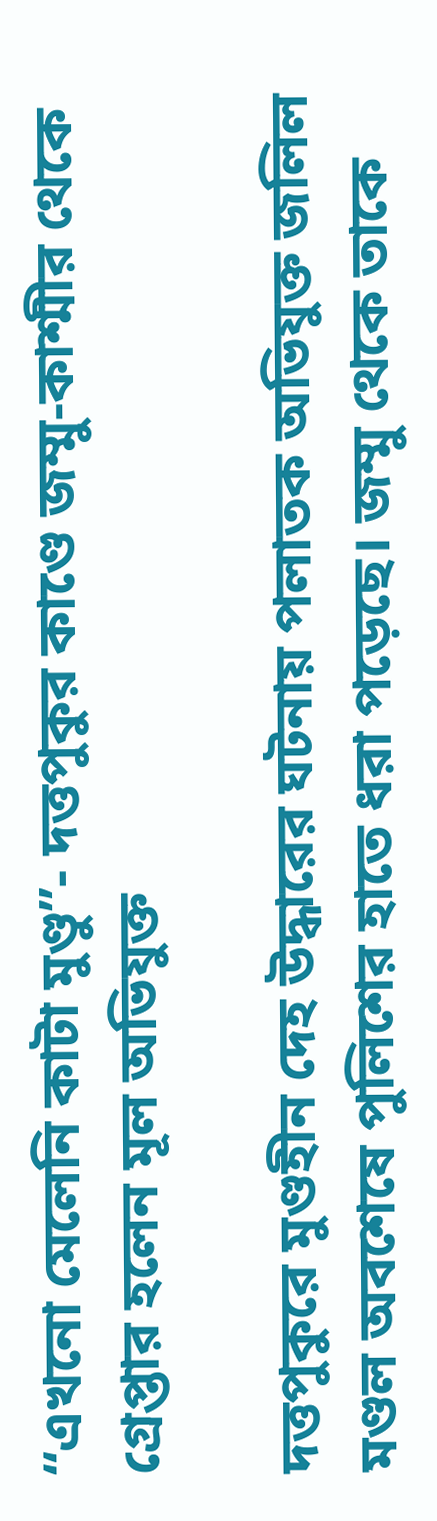“এখনো মেলেনি কাটা মুণ্ডু”- দত্তপুকুর কাণ্ডে জম্মু-কাশ্মীর থেকে গ্রেপ্তার হলেন মূল অভিযুক্ত

দত্তপুকুরে মুণ্ডহীন দেহ উদ্ধারের ঘটনায় পলাতক অভিযুক্ত জলিল মণ্ডল অবশেষে পুলিশের হাতে ধরা পড়েছে। জম্মু থেকে তাকে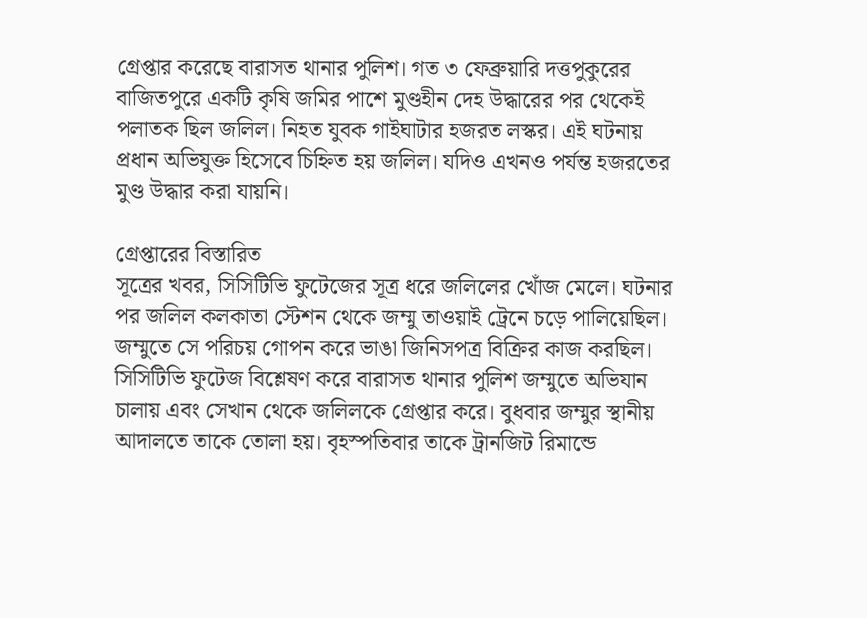গ্রেপ্তার করেছে বারাসত থানার পুলিশ। গত ৩ ফেব্রুয়ারি দত্তপুকুরের বাজিতপুরে একটি কৃষি জমির পাশে মুণ্ডহীন দেহ উদ্ধারের পর থেকেই পলাতক ছিল জলিল। নিহত যুবক গাইঘাটার হজরত লস্কর। এই ঘটনায় প্রধান অভিযুক্ত হিসেবে চিহ্নিত হয় জলিল। যদিও এখনও পর্যন্ত হজরতের মুণ্ড উদ্ধার করা যায়নি।

গ্রেপ্তারের বিস্তারিত
সূত্রের খবর, সিসিটিভি ফুটেজের সূত্র ধরে জলিলের খোঁজ মেলে। ঘটনার পর জলিল কলকাতা স্টেশন থেকে জম্মু তাওয়াই ট্রেনে চড়ে পালিয়েছিল। জম্মুতে সে পরিচয় গোপন করে ভাঙা জিনিসপত্র বিক্রির কাজ করছিল। সিসিটিভি ফুটেজ বিশ্লেষণ করে বারাসত থানার পুলিশ জম্মুতে অভিযান চালায় এবং সেখান থেকে জলিলকে গ্রেপ্তার করে। বুধবার জম্মুর স্থানীয় আদালতে তাকে তোলা হয়। বৃহস্পতিবার তাকে ট্রানজিট রিমান্ডে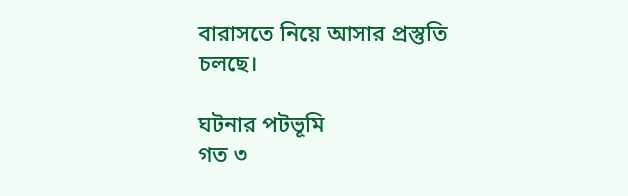বারাসতে নিয়ে আসার প্রস্তুতি চলছে।

ঘটনার পটভূমি
গত ৩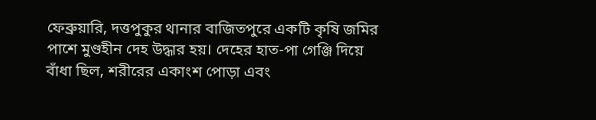ফেব্রুয়ারি, দত্তপুকুর থানার বাজিতপুরে একটি কৃষি জমির পাশে মুণ্ডহীন দেহ উদ্ধার হয়। দেহের হাত-পা গেঞ্জি দিয়ে বাঁধা ছিল, শরীরের একাংশ পোড়া এবং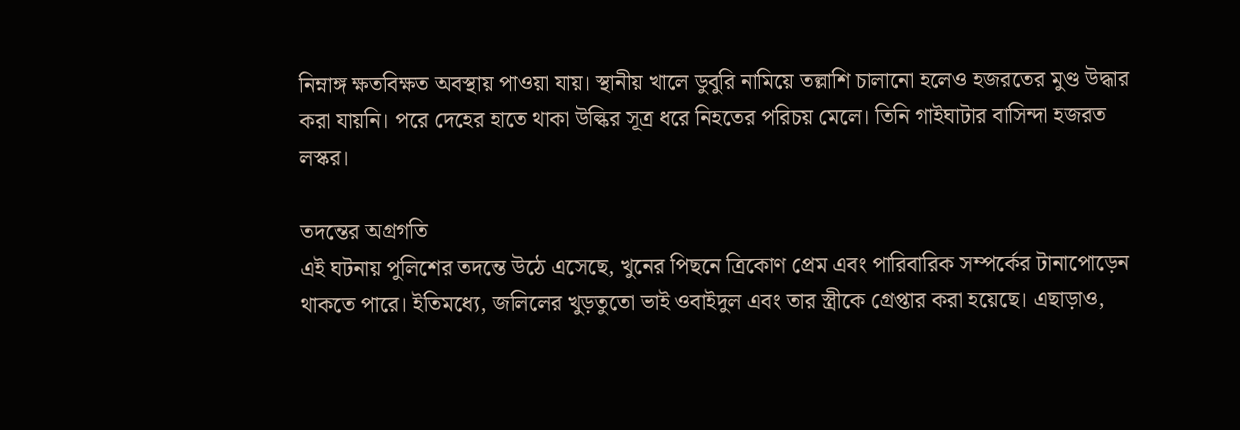নিম্নাঙ্গ ক্ষতবিক্ষত অবস্থায় পাওয়া যায়। স্থানীয় খালে ডুবুরি নামিয়ে তল্লাশি চালানো হলেও হজরতের মুণ্ড উদ্ধার করা যায়নি। পরে দেহের হাতে থাকা উল্কির সূত্র ধরে নিহতের পরিচয় মেলে। তিনি গাইঘাটার বাসিন্দা হজরত লস্কর।

তদন্তের অগ্রগতি
এই ঘটনায় পুলিশের তদন্তে উঠে এসেছে, খুনের পিছনে ত্রিকোণ প্রেম এবং পারিবারিক সম্পর্কের টানাপোড়েন থাকতে পারে। ইতিমধ্যে, জলিলের খুড়তুতো ভাই ওবাইদুল এবং তার স্ত্রীকে গ্রেপ্তার করা হয়েছে। এছাড়াও,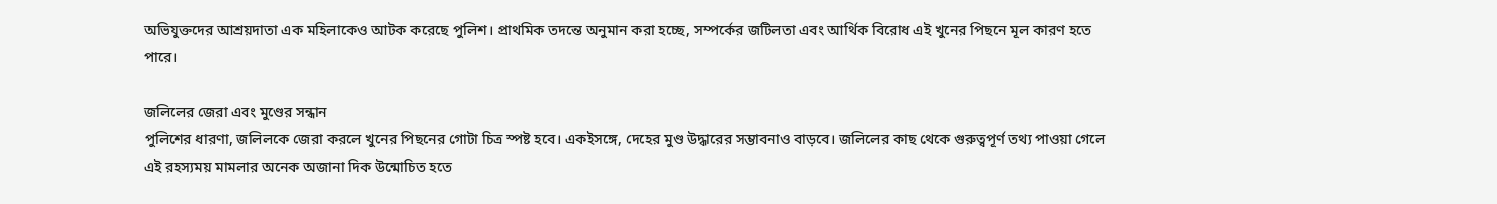অভিযুক্তদের আশ্রয়দাতা এক মহিলাকেও আটক করেছে পুলিশ। প্রাথমিক তদন্তে অনুমান করা হচ্ছে, সম্পর্কের জটিলতা এবং আর্থিক বিরোধ এই খুনের পিছনে মূল কারণ হতে পারে।

জলিলের জেরা এবং মুণ্ডের সন্ধান
পুলিশের ধারণা, জলিলকে জেরা করলে খুনের পিছনের গোটা চিত্র স্পষ্ট হবে। একইসঙ্গে, দেহের মুণ্ড উদ্ধারের সম্ভাবনাও বাড়বে। জলিলের কাছ থেকে গুরুত্বপূর্ণ তথ্য পাওয়া গেলে এই রহস্যময় মামলার অনেক অজানা দিক উন্মোচিত হতে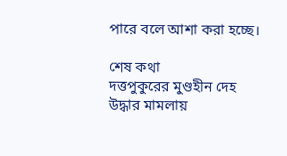পারে বলে আশা করা হচ্ছে।

শেষ কথা
দত্তপুকুরের মুণ্ডহীন দেহ উদ্ধার মামলায়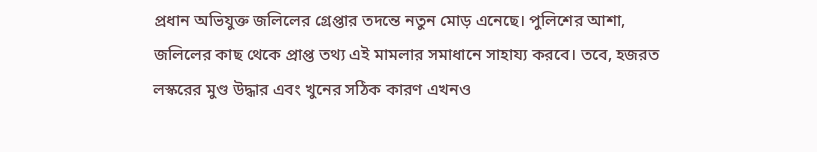প্রধান অভিযুক্ত জলিলের গ্রেপ্তার তদন্তে নতুন মোড় এনেছে। পুলিশের আশা, জলিলের কাছ থেকে প্রাপ্ত তথ্য এই মামলার সমাধানে সাহায্য করবে। তবে, হজরত লস্করের মুণ্ড উদ্ধার এবং খুনের সঠিক কারণ এখনও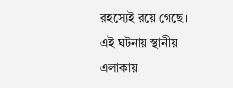রহস্যেই রয়ে গেছে। এই ঘটনায় স্থানীয় এলাকায়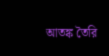আতঙ্ক তৈরি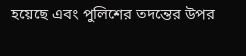হয়েছে এবং পুলিশের তদন্তের উপর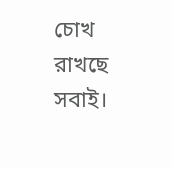চোখ রাখছে সবাই।